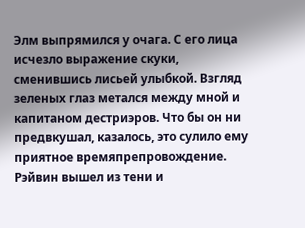Элм выпрямился у очага. С его лица исчезло выражение скуки, сменившись лисьей улыбкой. Взгляд зеленых глаз метался между мной и капитаном дестриэров. Что бы он ни предвкушал, казалось, это сулило ему приятное времяпрепровождение.
Рэйвин вышел из тени и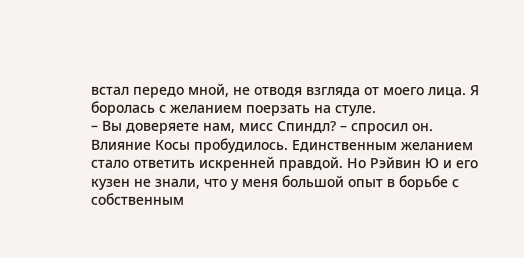встал передо мной, не отводя взгляда от моего лица. Я боролась с желанием поерзать на стуле.
– Вы доверяете нам, мисс Спиндл? – спросил он.
Влияние Косы пробудилось. Единственным желанием стало ответить искренней правдой. Но Рэйвин Ю и его кузен не знали, что у меня большой опыт в борьбе с собственным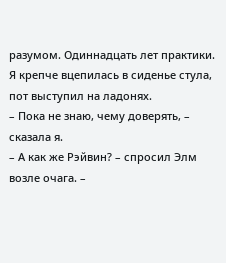разумом. Одиннадцать лет практики.
Я крепче вцепилась в сиденье стула, пот выступил на ладонях.
– Пока не знаю, чему доверять, – сказала я.
– А как же Рэйвин? – спросил Элм возле очага. –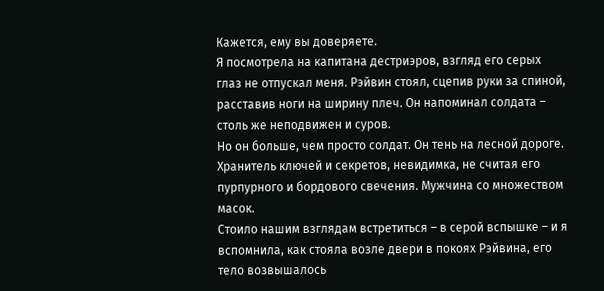Кажется, ему вы доверяете.
Я посмотрела на капитана дестриэров, взгляд его серых глаз не отпускал меня. Рэйвин стоял, сцепив руки за спиной, расставив ноги на ширину плеч. Он напоминал солдата – столь же неподвижен и суров.
Но он больше, чем просто солдат. Он тень на лесной дороге. Хранитель ключей и секретов, невидимка, не считая его пурпурного и бордового свечения. Мужчина со множеством масок.
Стоило нашим взглядам встретиться – в серой вспышке – и я вспомнила, как стояла возле двери в покоях Рэйвина, его тело возвышалось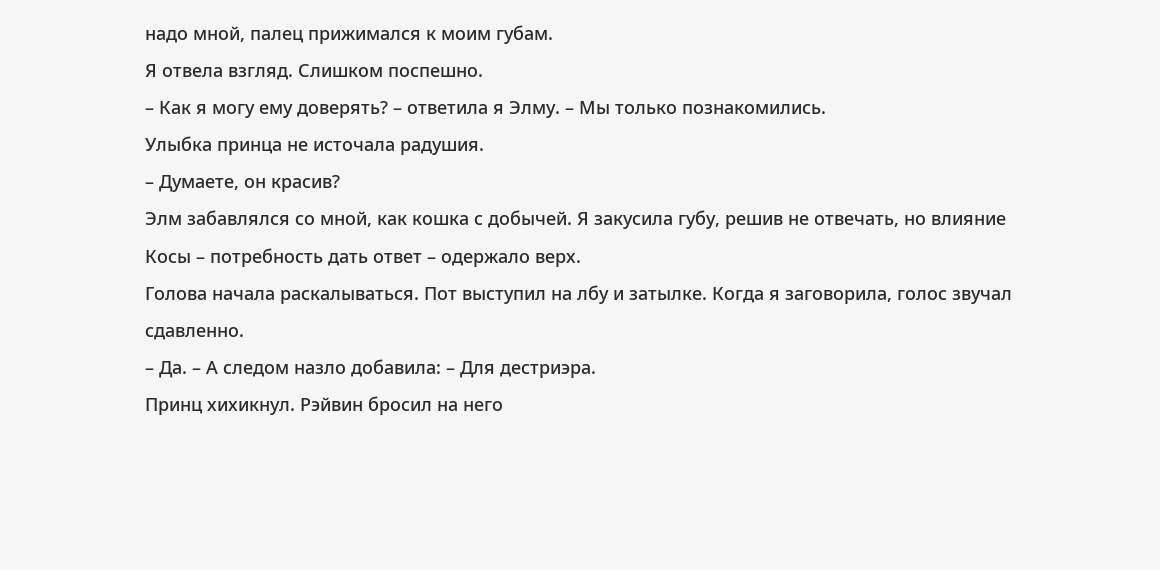надо мной, палец прижимался к моим губам.
Я отвела взгляд. Слишком поспешно.
– Как я могу ему доверять? – ответила я Элму. – Мы только познакомились.
Улыбка принца не источала радушия.
– Думаете, он красив?
Элм забавлялся со мной, как кошка с добычей. Я закусила губу, решив не отвечать, но влияние Косы – потребность дать ответ – одержало верх.
Голова начала раскалываться. Пот выступил на лбу и затылке. Когда я заговорила, голос звучал сдавленно.
– Да. – А следом назло добавила: – Для дестриэра.
Принц хихикнул. Рэйвин бросил на него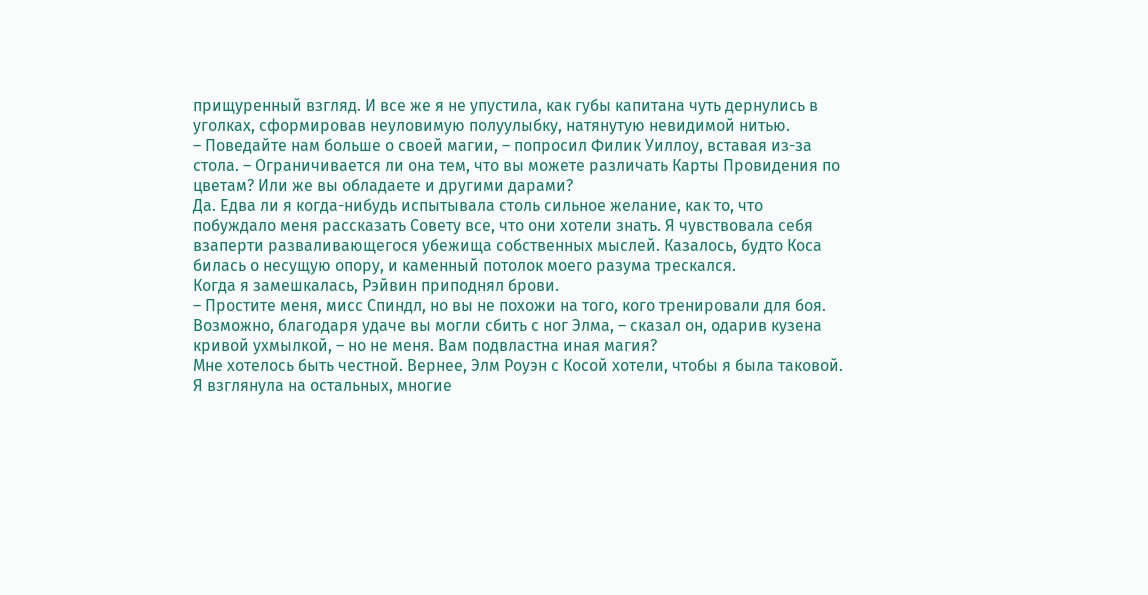прищуренный взгляд. И все же я не упустила, как губы капитана чуть дернулись в уголках, сформировав неуловимую полуулыбку, натянутую невидимой нитью.
– Поведайте нам больше о своей магии, – попросил Филик Уиллоу, вставая из-за стола. – Ограничивается ли она тем, что вы можете различать Карты Провидения по цветам? Или же вы обладаете и другими дарами?
Да. Едва ли я когда-нибудь испытывала столь сильное желание, как то, что побуждало меня рассказать Совету все, что они хотели знать. Я чувствовала себя взаперти разваливающегося убежища собственных мыслей. Казалось, будто Коса билась о несущую опору, и каменный потолок моего разума трескался.
Когда я замешкалась, Рэйвин приподнял брови.
– Простите меня, мисс Спиндл, но вы не похожи на того, кого тренировали для боя. Возможно, благодаря удаче вы могли сбить с ног Элма, – сказал он, одарив кузена кривой ухмылкой, – но не меня. Вам подвластна иная магия?
Мне хотелось быть честной. Вернее, Элм Роуэн с Косой хотели, чтобы я была таковой. Я взглянула на остальных, многие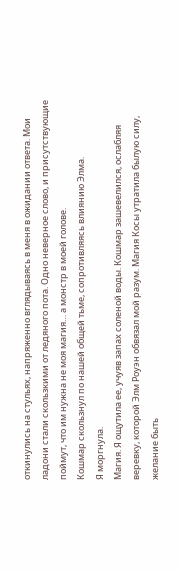откинулись на стульях, напряженно вглядываясь в меня в ожидании ответа. Мои ладони стали скользкими от ледяного пота. Одно неверное слово, и присутствующие поймут, что им нужна не моя магия… а монстр в моей голове.
Кошмар скользнул по нашей общей тьме, сопротивляясь влиянию Элма.
Я моргнула.
Магия. Я ощутила ее, учуяв запах соленой воды. Кошмар зашевелился, ослабляя веревку, которой Элм Роуэн обвязал мой разум. Магия Косы утратила былую силу, желание быть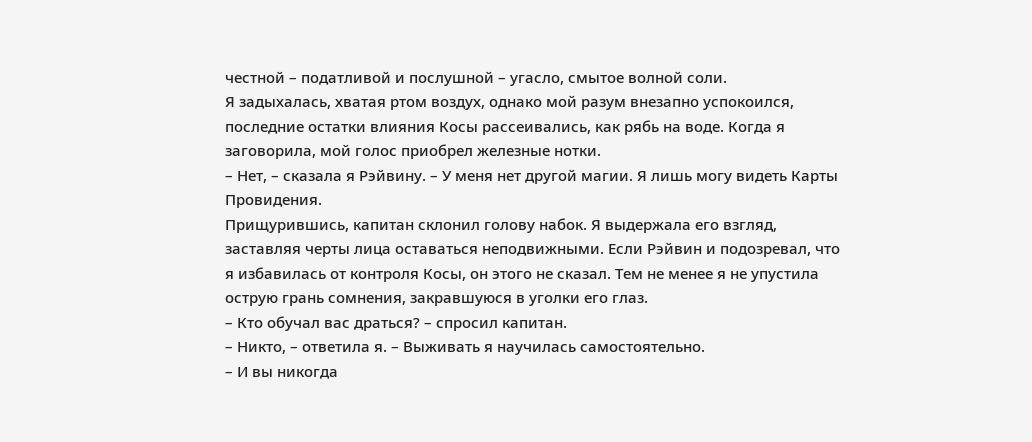честной – податливой и послушной – угасло, смытое волной соли.
Я задыхалась, хватая ртом воздух, однако мой разум внезапно успокоился, последние остатки влияния Косы рассеивались, как рябь на воде. Когда я заговорила, мой голос приобрел железные нотки.
– Нет, – сказала я Рэйвину. – У меня нет другой магии. Я лишь могу видеть Карты Провидения.
Прищурившись, капитан склонил голову набок. Я выдержала его взгляд, заставляя черты лица оставаться неподвижными. Если Рэйвин и подозревал, что я избавилась от контроля Косы, он этого не сказал. Тем не менее я не упустила острую грань сомнения, закравшуюся в уголки его глаз.
– Кто обучал вас драться? – спросил капитан.
– Никто, – ответила я. – Выживать я научилась самостоятельно.
– И вы никогда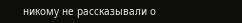никому не рассказывали о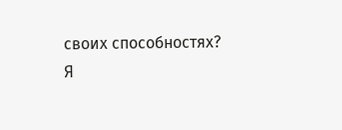своих способностях?
Я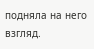подняла на него взгляд.